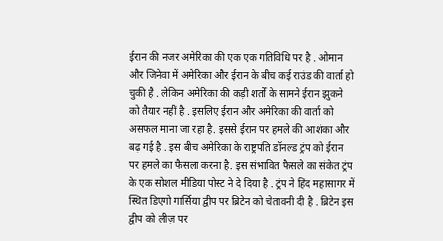ईरान की नजर अमेरिका की एक एक गतिविधि पर है . ओमान और जिनेवा में अमेरिका और ईरान के बीच कई राउंड की वार्ता हो चुकी है . लेकिन अमेरिका की कड़ी शर्तों के सामने ईरान झुकने को तैयार नहीं है . इसलिए ईरान और अमेरिका की वार्ता को असफल माना जा रहा है. इससे ईरान पर हमले की आशंका और बढ़ गई है . इस बीच अमेरिका के राष्ट्रपति डॉनल्ड ट्रंप को ईरान पर हमले का फैसला करना है. इस संभावित फैसले का संकेत ट्रंप के एक सोशल मीडिया पोस्ट ने दे दिया है . ट्रंप ने हिंद महासागर में स्थित डिएगो गार्सिया द्वीप पर ब्रिटेन को चेतावनी दी है . ब्रिटेन इस द्वीप को लीज़ पर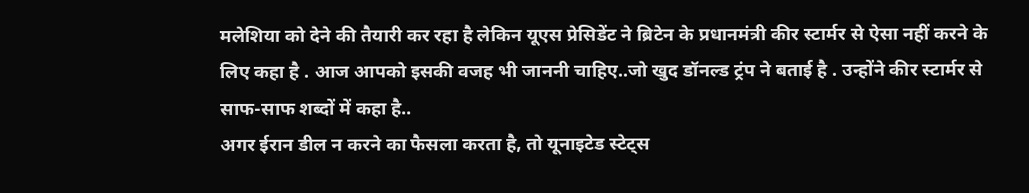मलेशिया को देने की तैयारी कर रहा है लेकिन यूएस प्रेसिडेंट ने ब्रिटेन के प्रधानमंत्री कीर स्टार्मर से ऐसा नहीं करने के लिए कहा है . आज आपको इसकी वजह भी जाननी चाहिए..जो खुद डॉनल्ड ट्रंप ने बताई है . उन्होंने कीर स्टार्मर से साफ-साफ शब्दों में कहा है..
अगर ईरान डील न करने का फैसला करता है, तो यूनाइटेड स्टेट्स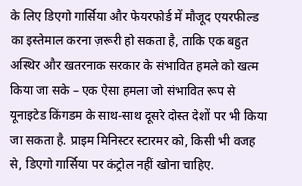के लिए डिएगो गार्सिया और फेयरफोर्ड में मौजूद एयरफील्ड का इस्तेमाल करना ज़रूरी हो सकता है, ताकि एक बहुत अस्थिर और खतरनाक सरकार के संभावित हमले को खत्म किया जा सके – एक ऐसा हमला जो संभावित रूप से यूनाइटेड किंगडम के साथ-साथ दूसरे दोस्त देशों पर भी किया जा सकता है. प्राइम मिनिस्टर स्टारमर को, किसी भी वजह से, डिएगो गार्सिया पर कंट्रोल नहीं खोना चाहिए.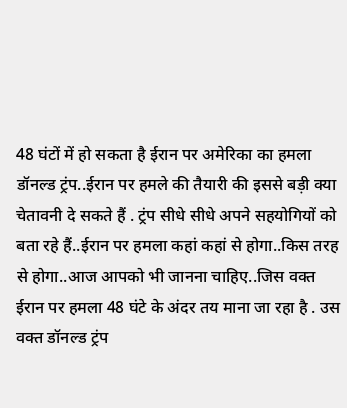48 घंटों में हो सकता है ईरान पर अमेरिका का हमला
डॉनल्ड ट्रंप..ईरान पर हमले की तैयारी की इससे बड़ी क्या चेतावनी दे सकते हैं . ट्रंप सीधे सीधे अपने सहयोगियों को बता रहे हैं..ईरान पर हमला कहां कहां से होगा..किस तरह से होगा..आज आपको भी जानना चाहिए..जिस वक्त ईरान पर हमला 48 घंटे के अंदर तय माना जा रहा है . उस वक्त डॉनल्ड ट्रंप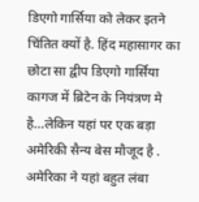डिएगो गार्सिया को लेकर इतने चिंतित क्यों है. हिंद महासागर का छोटा सा द्वीप डिएगो गार्सिया कागज में ब्रिटेन के नियंत्रण मे है…लेकिन यहां पर एक बड़ा अमेरिकी सैन्य बेस मौजूद है . अमेरिका ने यहां बहुत लंबा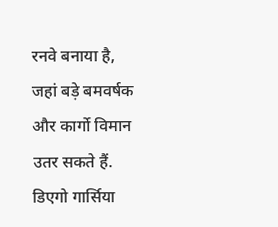रनवे बनाया है, जहां बड़े बमवर्षक और कार्गो विमान उतर सकते हैं.
डिएगो गार्सिया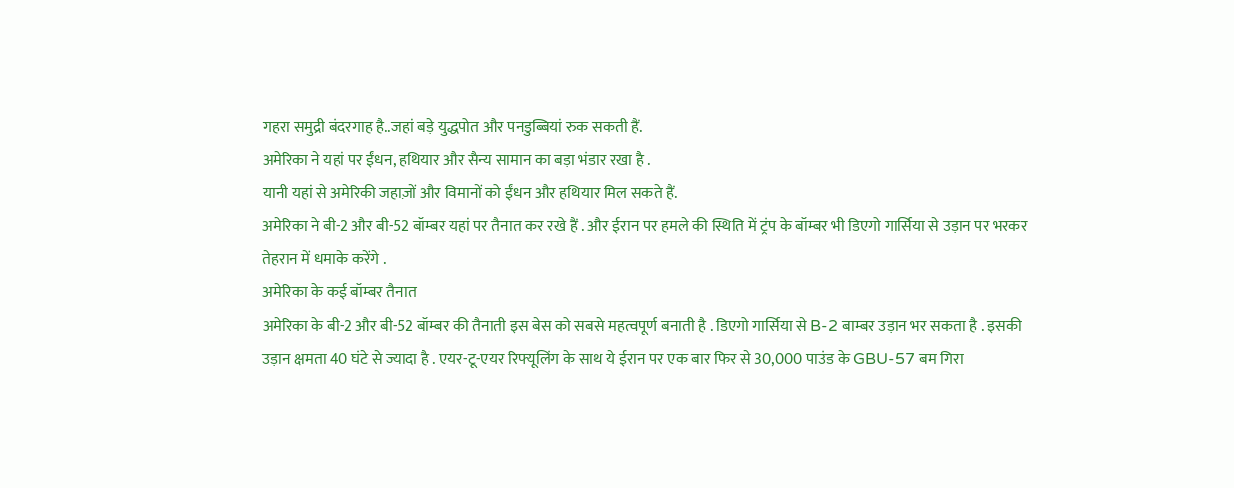गहरा समुद्री बंदरगाह है..जहां बड़े युद्धपोत और पनडुब्बियां रुक सकती हैं.
अमेरिका ने यहां पर ईंधन, हथियार और सैन्य सामान का बड़ा भंडार रखा है .
यानी यहां से अमेरिकी जहाज़ों और विमानों को ईंधन और हथियार मिल सकते हैं.
अमेरिका ने बी-2 और बी-52 बॉम्बर यहां पर तैनात कर रखे हैं . और ईरान पर हमले की स्थिति में ट्रंप के बॉम्बर भी डिएगो गार्सिया से उड़ान पर भरकर तेहरान में धमाके करेंगे .
अमेरिका के कई बॉम्बर तैनात
अमेरिका के बी-2 और बी-52 बॉम्बर की तैनाती इस बेस को सबसे महत्वपूर्ण बनाती है . डिएगो गार्सिया से B-2 बाम्बर उड़ान भर सकता है . इसकी उड़ान क्षमता 40 घंटे से ज्यादा है . एयर-टू-एयर रिफ्यूलिंग के साथ ये ईरान पर एक बार फिर से 30,000 पाउंड के GBU-57 बम गिरा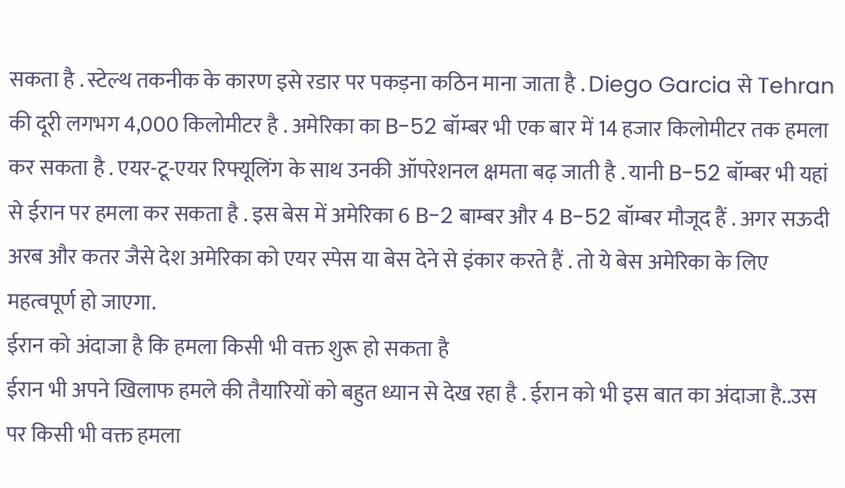सकता है . स्टेल्थ तकनीक के कारण इसे रडार पर पकड़ना कठिन माना जाता है . Diego Garcia से Tehran की दूरी लगभग 4,000 किलोमीटर है . अमेरिका का B-52 बॉम्बर भी एक बार में 14 हजार किलोमीटर तक हमला कर सकता है . एयर-टू-एयर रिफ्यूलिंग के साथ उनकी ऑपरेशनल क्षमता बढ़ जाती है . यानी B-52 बॉम्बर भी यहां से ईरान पर हमला कर सकता है . इस बेस में अमेरिका 6 B-2 बाम्बर और 4 B-52 बॉम्बर मौजूद हैं . अगर सऊदी अरब और कतर जैसे देश अमेरिका को एयर स्पेस या बेस देने से इंकार करते हैं . तो ये बेस अमेरिका के लिए महत्वपूर्ण हो जाएगा.
ईरान को अंदाजा है कि हमला किसी भी वक्त शुरू हो सकता है
ईरान भी अपने खिलाफ हमले की तैयारियों को बहुत ध्यान से देख रहा है . ईरान को भी इस बात का अंदाजा है..उस पर किसी भी वक्त हमला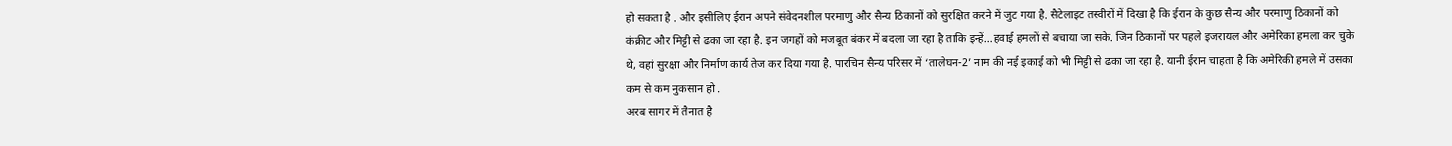हो सकता है . और इसीलिए ईरान अपने संवेदनशील परमाणु और सैन्य ठिकानों को सुरक्षित करने में जुट गया है. सैटेलाइट तस्वीरों में दिखा है कि ईरान के कुछ सैन्य और परमाणु ठिकानों को कंक्रीट और मिट्टी से ढका जा रहा है. इन जगहों को मजबूत बंकर में बदला जा रहा है ताकि इन्हें…हवाई हमलों से बचाया जा सके. जिन ठिकानों पर पहले इजरायल और अमेरिका हमला कर चुके थे, वहां सुरक्षा और निर्माण कार्य तेज कर दिया गया है. पारचिन सैन्य परिसर में ‘तालेघन-2’ नाम की नई इकाई को भी मिट्टी से ढका जा रहा है. यानी ईरान चाहता है कि अमेरिकी हमले में उसका कम से कम नुकसान हो .
अरब सागर में तैनात है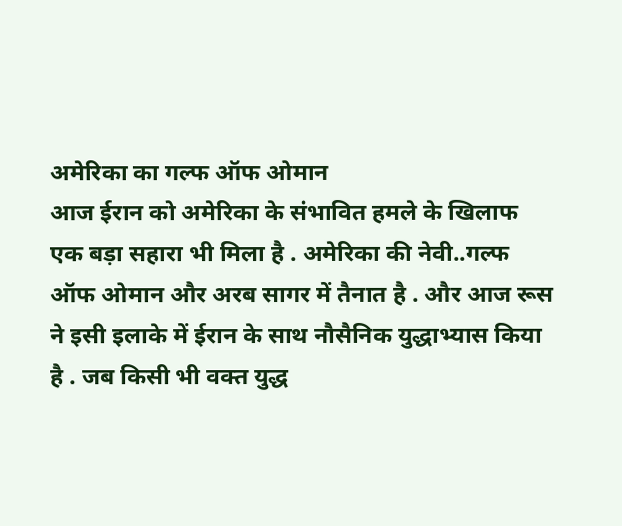अमेरिका का गल्फ ऑफ ओमान
आज ईरान को अमेरिका के संभावित हमले के खिलाफ एक बड़ा सहारा भी मिला है . अमेरिका की नेवी..गल्फ ऑफ ओमान और अरब सागर में तैनात है . और आज रूस ने इसी इलाके में ईरान के साथ नौसैनिक युद्धाभ्यास किया है . जब किसी भी वक्त युद्ध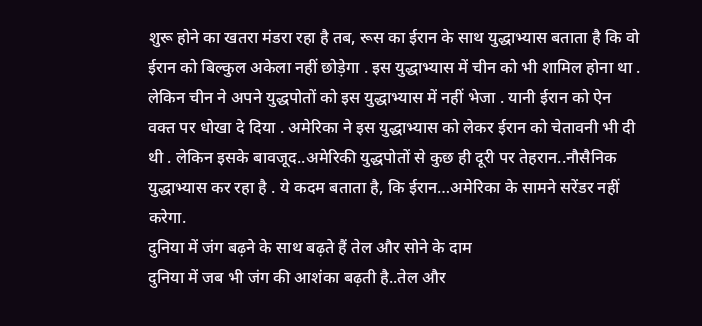शुरू होने का खतरा मंडरा रहा है तब, रूस का ईरान के साथ युद्धाभ्यास बताता है कि वो ईरान को बिल्कुल अकेला नहीं छोड़ेगा . इस युद्धाभ्यास में चीन को भी शामिल होना था . लेकिन चीन ने अपने युद्धपोतों को इस युद्धाभ्यास में नहीं भेजा . यानी ईरान को ऐन वक्त पर धोखा दे दिया . अमेरिका ने इस युद्धाभ्यास को लेकर ईरान को चेतावनी भी दी थी . लेकिन इसके बावजूद..अमेरिकी युद्धपोतों से कुछ ही दूरी पर तेहरान..नौसैनिक युद्धाभ्यास कर रहा है . ये कदम बताता है, कि ईरान…अमेरिका के सामने सरेंडर नहीं करेगा.
दुनिया में जंग बढ़ने के साथ बढ़ते हैं तेल और सोने के दाम
दुनिया में जब भी जंग की आशंका बढ़ती है..तेल और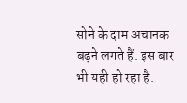सोने के दाम अचानक बढ़ने लगते हैं. इस बार भी यही हो रहा है.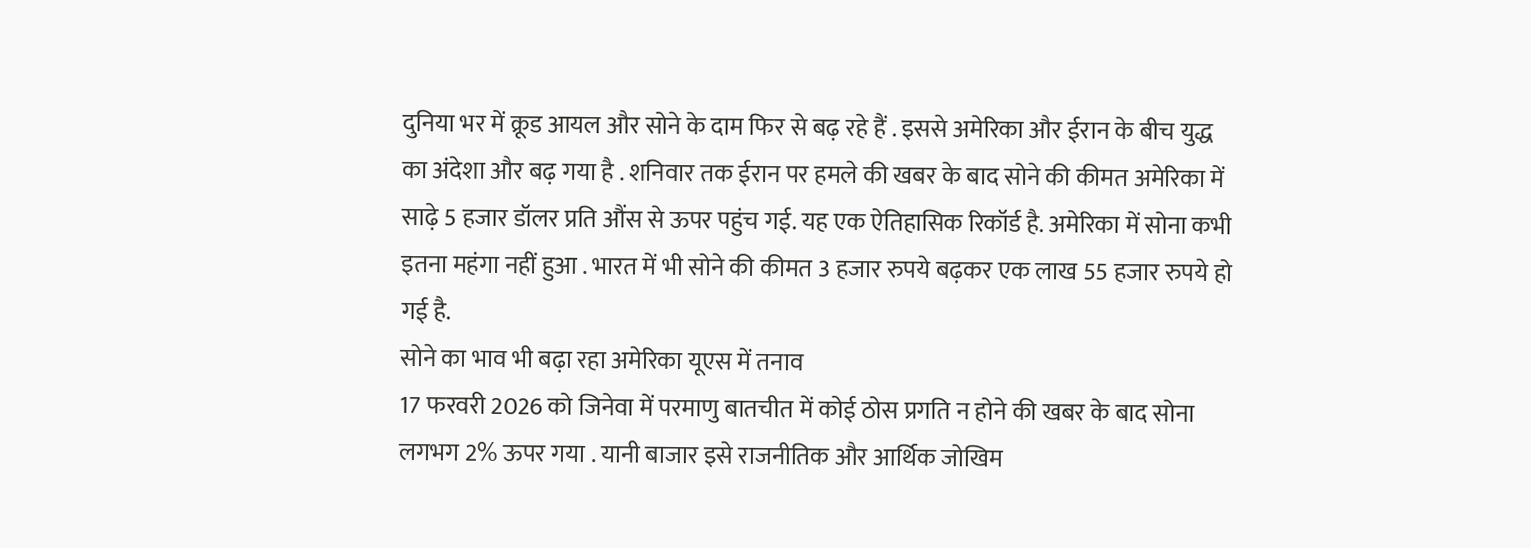दुनिया भर में क्रूड आयल और सोने के दाम फिर से बढ़ रहे हैं . इससे अमेरिका और ईरान के बीच युद्ध का अंदेशा और बढ़ गया है . शनिवार तक ईरान पर हमले की खबर के बाद सोने की कीमत अमेरिका में साढ़े 5 हजार डॉलर प्रति औंस से ऊपर पहुंच गई. यह एक ऐतिहासिक रिकॉर्ड है. अमेरिका में सोना कभी इतना महंगा नहीं हुआ . भारत में भी सोने की कीमत 3 हजार रुपये बढ़कर एक लाख 55 हजार रुपये हो गई है.
सोने का भाव भी बढ़ा रहा अमेरिका यूएस में तनाव
17 फरवरी 2026 को जिनेवा में परमाणु बातचीत में कोई ठोस प्रगति न होने की खबर के बाद सोना लगभग 2% ऊपर गया . यानी बाजार इसे राजनीतिक और आर्थिक जोखिम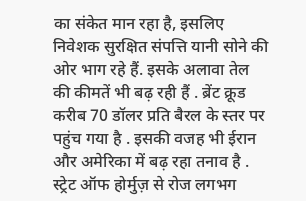का संकेत मान रहा है, इसलिए निवेशक सुरक्षित संपत्ति यानी सोने की ओर भाग रहे हैं. इसके अलावा तेल की कीमतें भी बढ़ रही हैं . ब्रेंट क्रूड करीब 70 डॉलर प्रति बैरल के स्तर पर पहुंच गया है . इसकी वजह भी ईरान और अमेरिका में बढ़ रहा तनाव है . स्ट्रेट ऑफ होर्मुज़ से रोज लगभग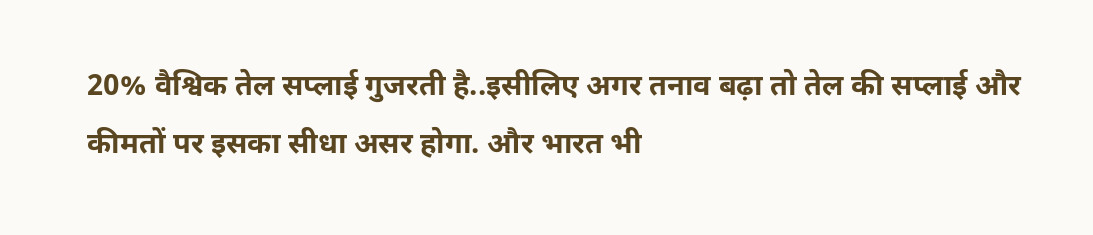20% वैश्विक तेल सप्लाई गुजरती है..इसीलिए अगर तनाव बढ़ा तो तेल की सप्लाई और कीमतों पर इसका सीधा असर होगा. और भारत भी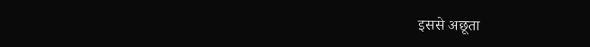इससे अछूता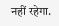नहीं रहेगा.